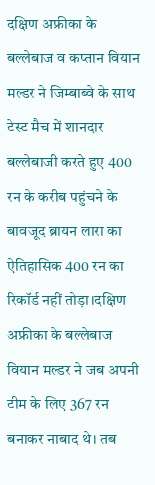दक्षिण अफ्रीका के बल्लेबाज व कप्तान वियान मल्डर ने जिम्बाब्वे के साथ टेस्ट मैच में शानदार बल्लेबाजी करते हुए 400 रन के करीब पहुंचने के बावजूद ब्रायन लारा का ऐतिहासिक 400 रन का रिकॉर्ड नहीं तोड़ा।दक्षिण अफ्रीका के बल्लेबाज वियान मल्डर ने जब अपनी टीम के लिए 367 रन बनाकर नाबाद थे। तब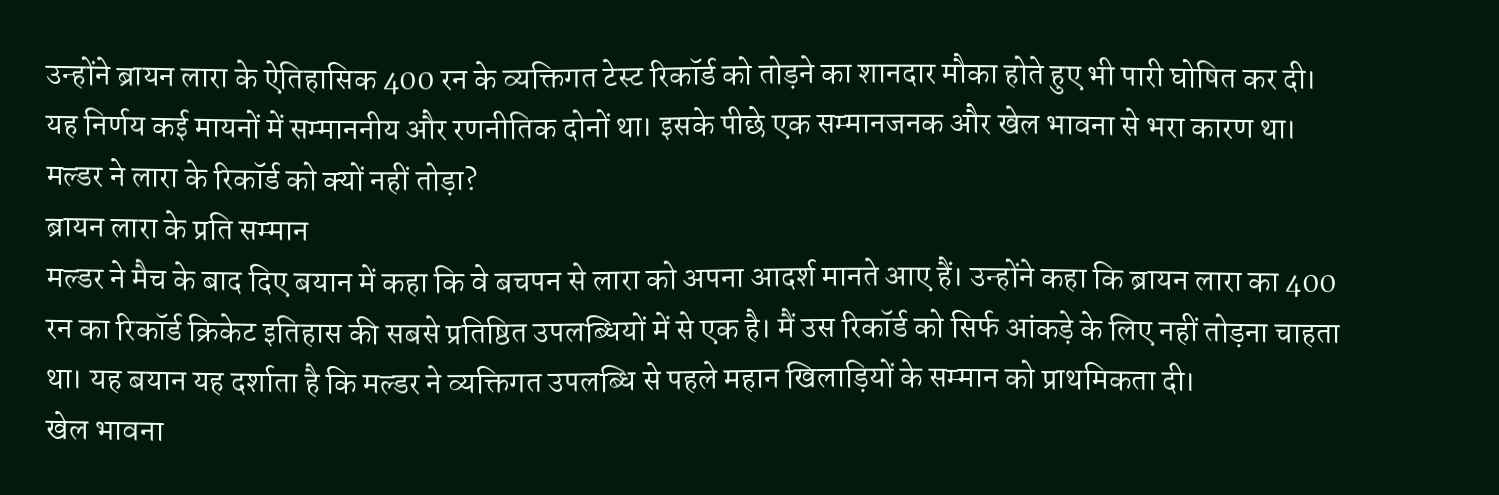उन्होंने ब्रायन लारा के ऐतिहासिक 400 रन के व्यक्तिगत टेस्ट रिकॉर्ड को तोड़ने का शानदार मौका होते हुए भी पारी घोषित कर दी। यह निर्णय कई मायनों में सम्माननीय और रणनीतिक दोनों था। इसके पीछे एक सम्मानजनक और खेल भावना से भरा कारण था।
मल्डर ने लारा के रिकॉर्ड को क्यों नहीं तोड़ा?
ब्रायन लारा के प्रति सम्मान
मल्डर ने मैच के बाद दिए बयान में कहा कि वे बचपन से लारा को अपना आदर्श मानते आए हैं। उन्होंने कहा कि ब्रायन लारा का 400 रन का रिकॉर्ड क्रिकेट इतिहास की सबसे प्रतिष्ठित उपलब्धियों में से एक है। मैं उस रिकॉर्ड को सिर्फ आंकड़े के लिए नहीं तोड़ना चाहता था। यह बयान यह दर्शाता है कि मल्डर ने व्यक्तिगत उपलब्धि से पहले महान खिलाड़ियों के सम्मान को प्राथमिकता दी।
खेल भावना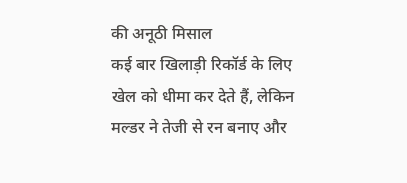की अनूठी मिसाल
कई बार खिलाड़ी रिकॉर्ड के लिए खेल को धीमा कर देते हैं, लेकिन मल्डर ने तेजी से रन बनाए और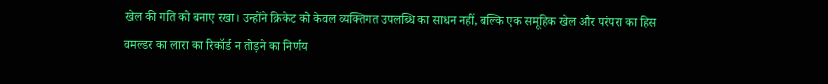खेल की गति को बनाए रखा। उन्होंने क्रिकेट को केवल व्यक्तिगत उपलब्धि का साधन नहीं, बल्कि एक समूहिक खेल और परंपरा का हिस
वमल्डर का लारा का रिकॉर्ड न तोड़ने का निर्णय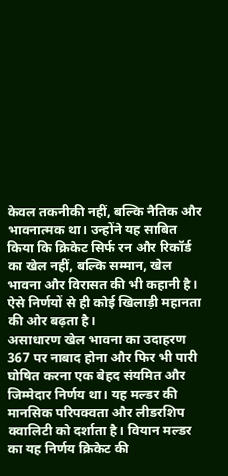केवल तकनीकी नहीं, बल्कि नैतिक और भावनात्मक था। उन्होंने यह साबित किया कि क्रिकेट सिर्फ रन और रिकॉर्ड का खेल नहीं, बल्कि सम्मान, खेल भावना और विरासत की भी कहानी है। ऐसे निर्णयों से ही कोई खिलाड़ी महानता की ओर बढ़ता है।
असाधारण खेल भावना का उदाहरण
367 पर नाबाद होना और फिर भी पारी घोषित करना एक बेहद संयमित और जिम्मेदार निर्णय था। यह मल्डर की मानसिक परिपक्वता और लीडरशिप क्वालिटी को दर्शाता है। वियान मल्डर का यह निर्णय क्रिकेट की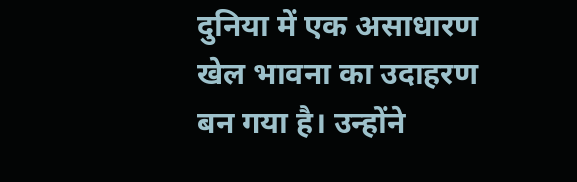दुनिया में एक असाधारण खेल भावना का उदाहरण बन गया है। उन्होंने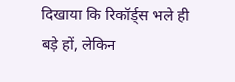दिखाया कि रिकॉर्ड्स भले ही बड़े हों, लेकिन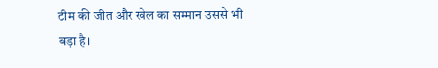टीम की जीत और खेल का सम्मान उससे भी बड़ा है।